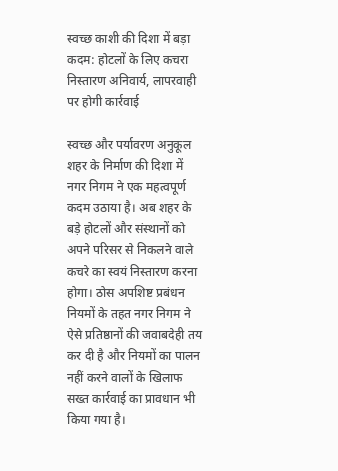स्वच्छ काशी की दिशा में बड़ा कदम: होटलों के लिए कचरा निस्तारण अनिवार्य, लापरवाही पर होगी कार्रवाई

स्वच्छ और पर्यावरण अनुकूल शहर के निर्माण की दिशा में नगर निगम ने एक महत्वपूर्ण कदम उठाया है। अब शहर के बड़े होटलों और संस्थानों को अपने परिसर से निकलने वाले कचरे का स्वयं निस्तारण करना होगा। ठोस अपशिष्ट प्रबंधन नियमों के तहत नगर निगम ने ऐसे प्रतिष्ठानों की जवाबदेही तय कर दी है और नियमों का पालन नहीं करने वालों के खिलाफ सख्त कार्रवाई का प्रावधान भी किया गया है।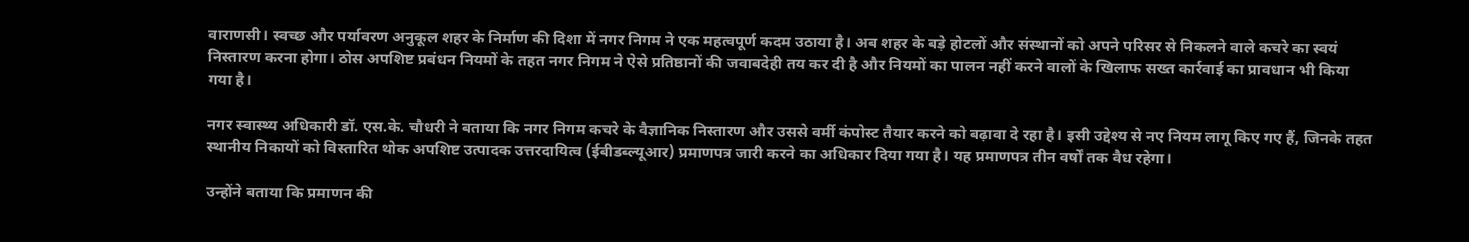वाराणसी। स्वच्छ और पर्यावरण अनुकूल शहर के निर्माण की दिशा में नगर निगम ने एक महत्वपूर्ण कदम उठाया है। अब शहर के बड़े होटलों और संस्थानों को अपने परिसर से निकलने वाले कचरे का स्वयं निस्तारण करना होगा। ठोस अपशिष्ट प्रबंधन नियमों के तहत नगर निगम ने ऐसे प्रतिष्ठानों की जवाबदेही तय कर दी है और नियमों का पालन नहीं करने वालों के खिलाफ सख्त कार्रवाई का प्रावधान भी किया गया है।

नगर स्वास्थ्य अधिकारी डॉ. एस.के. चौधरी ने बताया कि नगर निगम कचरे के वैज्ञानिक निस्तारण और उससे वर्मी कंपोस्ट तैयार करने को बढ़ावा दे रहा है। इसी उद्देश्य से नए नियम लागू किए गए हैं, जिनके तहत स्थानीय निकायों को विस्तारित थोक अपशिष्ट उत्पादक उत्तरदायित्व (ईबीडब्ल्यूआर) प्रमाणपत्र जारी करने का अधिकार दिया गया है। यह प्रमाणपत्र तीन वर्षों तक वैध रहेगा।

उन्होंने बताया कि प्रमाणन की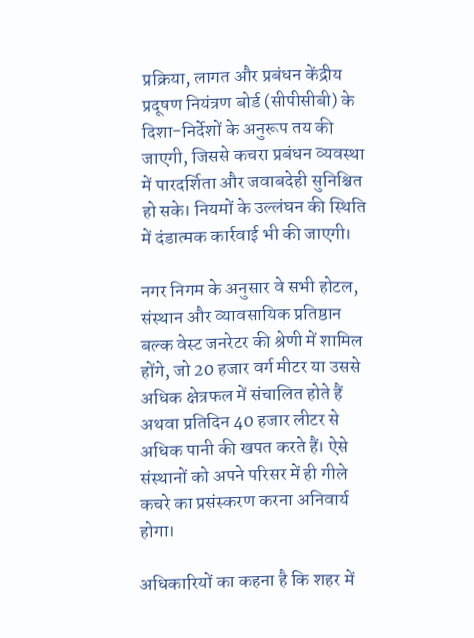प्रक्रिया, लागत और प्रबंधन केंद्रीय प्रदूषण नियंत्रण बोर्ड (सीपीसीबी) के दिशा-निर्देशों के अनुरूप तय की जाएगी, जिससे कचरा प्रबंधन व्यवस्था में पारदर्शिता और जवाबदेही सुनिश्चित हो सके। नियमों के उल्लंघन की स्थिति में दंडात्मक कार्रवाई भी की जाएगी।

नगर निगम के अनुसार वे सभी होटल, संस्थान और व्यावसायिक प्रतिष्ठान बल्क वेस्ट जनरेटर की श्रेणी में शामिल होंगे, जो 20 हजार वर्ग मीटर या उससे अधिक क्षेत्रफल में संचालित होते हैं अथवा प्रतिदिन 40 हजार लीटर से अधिक पानी की खपत करते हैं। ऐसे संस्थानों को अपने परिसर में ही गीले कचरे का प्रसंस्करण करना अनिवार्य होगा।

अधिकारियों का कहना है कि शहर में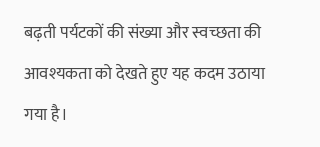बढ़ती पर्यटकों की संख्या और स्वच्छता की आवश्यकता को देखते हुए यह कदम उठाया गया है।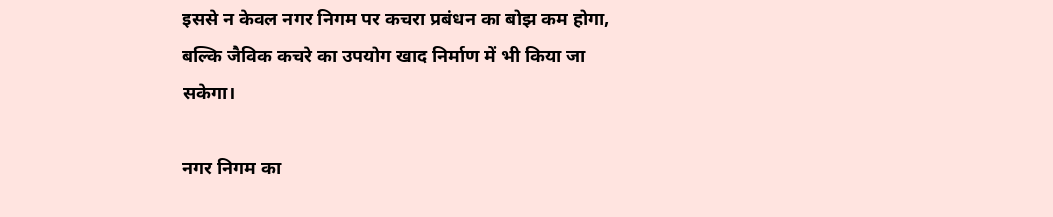इससे न केवल नगर निगम पर कचरा प्रबंधन का बोझ कम होगा, बल्कि जैविक कचरे का उपयोग खाद निर्माण में भी किया जा सकेगा।

नगर निगम का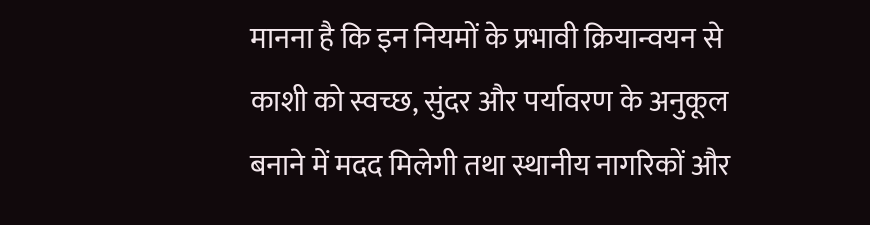मानना है कि इन नियमों के प्रभावी क्रियान्वयन से काशी को स्वच्छ, सुंदर और पर्यावरण के अनुकूल बनाने में मदद मिलेगी तथा स्थानीय नागरिकों और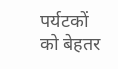पर्यटकों को बेहतर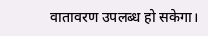वातावरण उपलब्ध हो सकेगा।